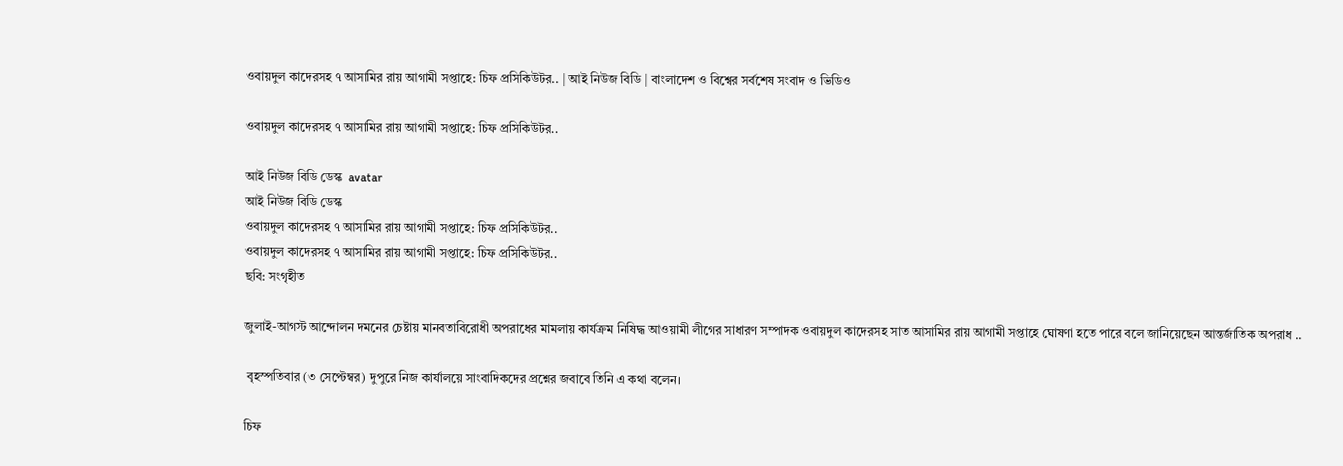ওবায়দুল কাদেরসহ ৭ আসামির রায় আগামী সপ্তাহে: চিফ প্রসিকিউটর.. | আই নিউজ বিডি | বাংলাদেশ ও বিশ্বের সর্বশেষ সংবাদ ও ভিডিও

ওবায়দুল কাদেরসহ ৭ আসামির রায় আগামী সপ্তাহে: চিফ প্রসিকিউটর..

আই নিউজ বিডি ডেস্ক  avatar
আই নিউজ বিডি ডেস্ক
ওবায়দুল কাদেরসহ ৭ আসামির রায় আগামী সপ্তাহে: চিফ প্রসিকিউটর..
ওবায়দুল কাদেরসহ ৭ আসামির রায় আগামী সপ্তাহে: চিফ প্রসিকিউটর..
ছবি: সংগৃহীত

জুলাই-আগস্ট আন্দোলন দমনের চেষ্টায় মানবতাবিরোধী অপরাধের মামলায় কার্যক্রম নিষিদ্ধ আওয়ামী লীগের সাধারণ সম্পাদক ওবায়দুল কাদেরসহ সাত আসামির রায় আগামী সপ্তাহে ঘোষণা হতে পারে বলে জানিয়েছেন আন্তর্জাতিক অপরাধ ..

 বৃহস্পতিবার (৩ সেপ্টেম্বর) দুপুরে নিজ কার্যালয়ে সাংবাদিকদের প্রশ্নের জবাবে তিনি এ কথা বলেন।

চিফ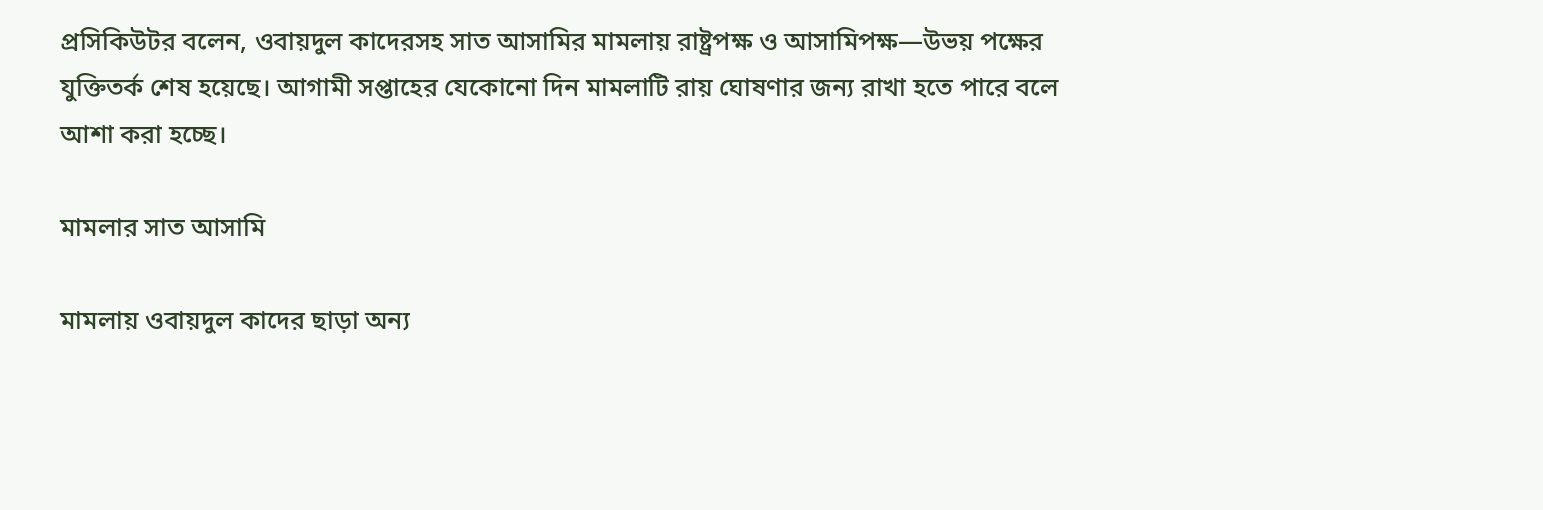প্রসিকিউটর বলেন, ওবায়দুল কাদেরসহ সাত আসামির মামলায় রাষ্ট্রপক্ষ ও আসামিপক্ষ—উভয় পক্ষের যুক্তিতর্ক শেষ হয়েছে। আগামী সপ্তাহের যেকোনো দিন মামলাটি রায় ঘোষণার জন্য রাখা হতে পারে বলে আশা করা হচ্ছে।

মামলার সাত আসামি

মামলায় ওবায়দুল কাদের ছাড়া অন্য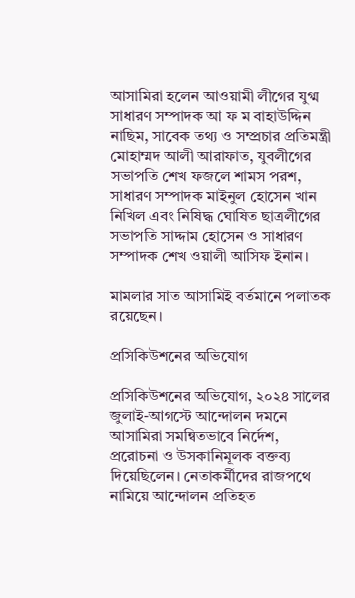আসামিরা হলেন আওয়ামী লীগের যুগ্ম সাধারণ সম্পাদক আ ফ ম বাহাউদ্দিন নাছিম, সাবেক তথ্য ও সম্প্রচার প্রতিমন্ত্রী মোহাম্মদ আলী আরাফাত, যুবলীগের সভাপতি শেখ ফজলে শামস পরশ, সাধারণ সম্পাদক মাইনুল হোসেন খান নিখিল এবং নিষিদ্ধ ঘোষিত ছাত্রলীগের সভাপতি সাদ্দাম হোসেন ও সাধারণ সম্পাদক শেখ ওয়ালী আসিফ ইনান।

মামলার সাত আসামিই বর্তমানে পলাতক রয়েছেন।

প্রসিকিউশনের অভিযোগ

প্রসিকিউশনের অভিযোগ, ২০২৪ সালের জুলাই-আগস্টে আন্দোলন দমনে আসামিরা সমন্বিতভাবে নির্দেশ, প্ররোচনা ও উসকানিমূলক বক্তব্য দিয়েছিলেন। নেতাকর্মীদের রাজপথে নামিয়ে আন্দোলন প্রতিহত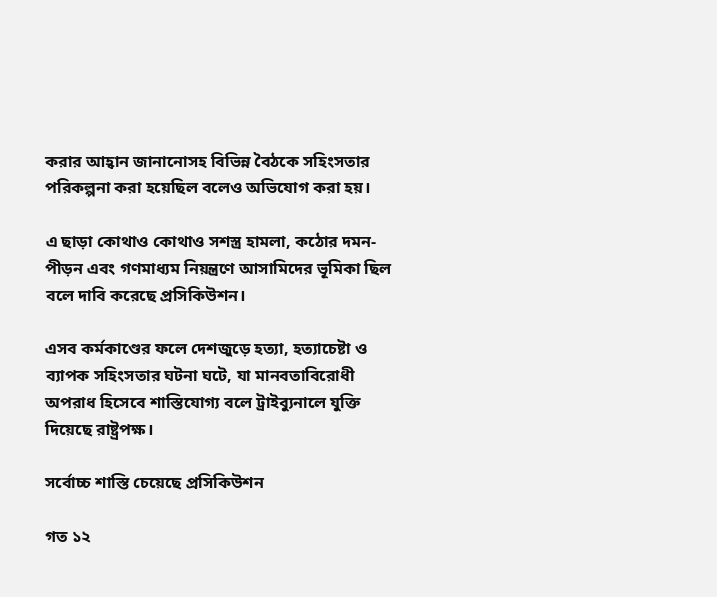করার আহ্বান জানানোসহ বিভিন্ন বৈঠকে সহিংসতার পরিকল্পনা করা হয়েছিল বলেও অভিযোগ করা হয়।

এ ছাড়া কোথাও কোথাও সশস্ত্র হামলা, কঠোর দমন-পীড়ন এবং গণমাধ্যম নিয়ন্ত্রণে আসামিদের ভূমিকা ছিল বলে দাবি করেছে প্রসিকিউশন।

এসব কর্মকাণ্ডের ফলে দেশজুড়ে হত্যা, হত্যাচেষ্টা ও ব্যাপক সহিংসতার ঘটনা ঘটে, যা মানবতাবিরোধী অপরাধ হিসেবে শাস্তিযোগ্য বলে ট্রাইব্যুনালে যুক্তি দিয়েছে রাষ্ট্রপক্ষ।

সর্বোচ্চ শাস্তি চেয়েছে প্রসিকিউশন

গত ১২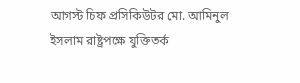আগস্ট চিফ প্রসিকিউটর মো. আমিনুল ইসলাম রাষ্ট্রপক্ষে যুক্তিতর্ক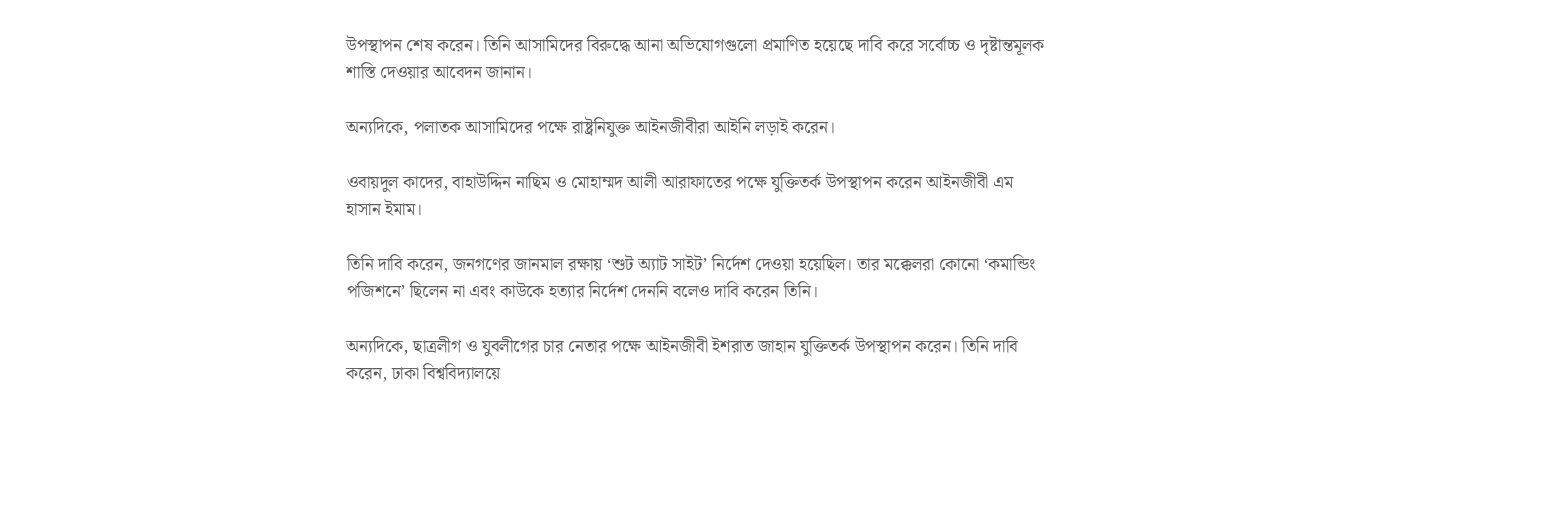উপস্থাপন শেষ করেন। তিনি আসামিদের বিরুদ্ধে আনা অভিযোগগুলো প্রমাণিত হয়েছে দাবি করে সর্বোচ্চ ও দৃষ্টান্তমূলক শাস্তি দেওয়ার আবেদন জানান।

অন্যদিকে, পলাতক আসামিদের পক্ষে রাষ্ট্রনিযুক্ত আইনজীবীরা আইনি লড়াই করেন।

ওবায়দুল কাদের, বাহাউদ্দিন নাছিম ও মোহাম্মদ আলী আরাফাতের পক্ষে যুক্তিতর্ক উপস্থাপন করেন আইনজীবী এম হাসান ইমাম।

তিনি দাবি করেন, জনগণের জানমাল রক্ষায় ‘শুট অ্যাট সাইট’ নির্দেশ দেওয়া হয়েছিল। তার মক্কেলরা কোনো ‘কমান্ডিং পজিশনে’ ছিলেন না এবং কাউকে হত্যার নির্দেশ দেননি বলেও দাবি করেন তিনি।

অন্যদিকে, ছাত্রলীগ ও যুবলীগের চার নেতার পক্ষে আইনজীবী ইশরাত জাহান যুক্তিতর্ক উপস্থাপন করেন। তিনি দাবি করেন, ঢাকা বিশ্ববিদ্যালয়ে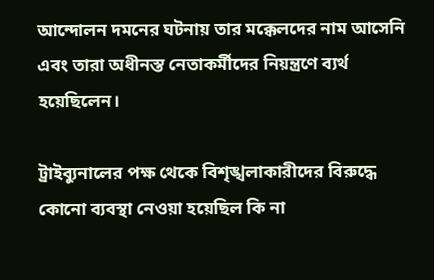আন্দোলন দমনের ঘটনায় তার মক্কেলদের নাম আসেনি এবং তারা অধীনস্ত নেতাকর্মীদের নিয়ন্ত্রণে ব্যর্থ হয়েছিলেন।

ট্রাইব্যুনালের পক্ষ থেকে বিশৃঙ্খলাকারীদের বিরুদ্ধে কোনো ব্যবস্থা নেওয়া হয়েছিল কি না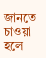জানতে চাওয়া হলে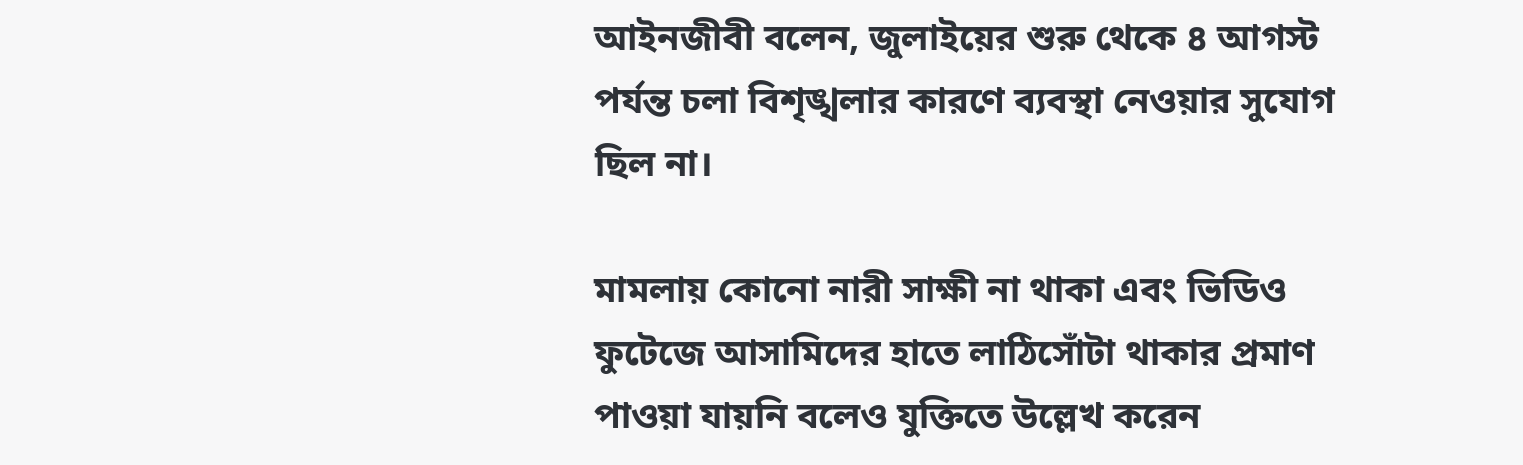আইনজীবী বলেন, জুলাইয়ের শুরু থেকে ৪ আগস্ট পর্যন্ত চলা বিশৃঙ্খলার কারণে ব্যবস্থা নেওয়ার সুযোগ ছিল না।

মামলায় কোনো নারী সাক্ষী না থাকা এবং ভিডিও ফুটেজে আসামিদের হাতে লাঠিসোঁটা থাকার প্রমাণ পাওয়া যায়নি বলেও যুক্তিতে উল্লেখ করেন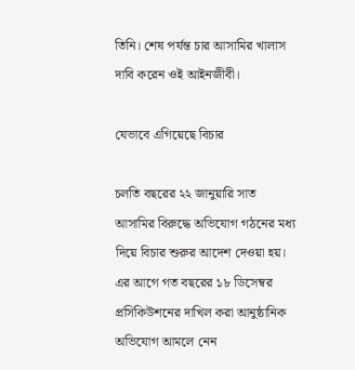তিনি। শেষ পর্যন্ত চার আসামির খালাস দাবি করেন ওই আইনজীবী।

যেভাবে এগিয়েছে বিচার

চলতি বছরের ২২ জানুয়ারি সাত আসামির বিরুদ্ধে অভিযোগ গঠনের মধ্য দিয়ে বিচার শুরুর আদেশ দেওয়া হয়। এর আগে গত বছরের ১৮ ডিসেম্বর প্রসিকিউশনের দাখিল করা আনুষ্ঠানিক অভিযোগ আমলে নেন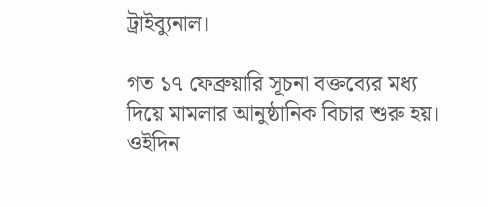ট্রাইব্যুনাল।

গত ১৭ ফেব্রুয়ারি সূচনা বক্তব্যের মধ্য দিয়ে মামলার আনুষ্ঠানিক বিচার শুরু হয়। ওইদিন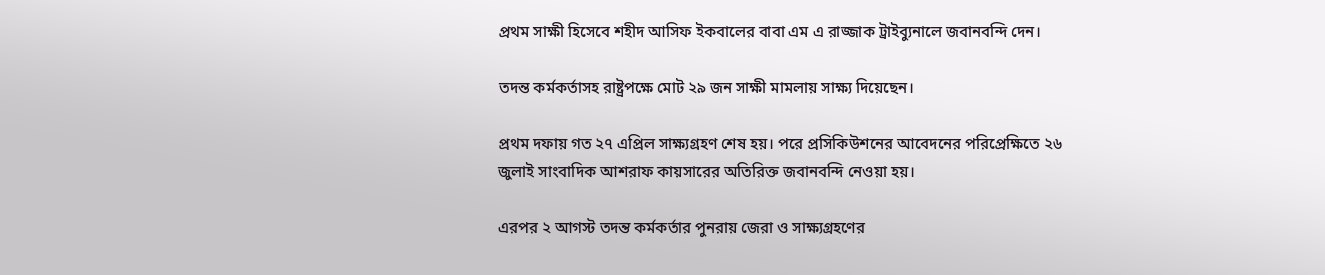প্রথম সাক্ষী হিসেবে শহীদ আসিফ ইকবালের বাবা এম এ রাজ্জাক ট্রাইব্যুনালে জবানবন্দি দেন।

তদন্ত কর্মকর্তাসহ রাষ্ট্রপক্ষে মোট ২৯ জন সাক্ষী মামলায় সাক্ষ্য দিয়েছেন।

প্রথম দফায় গত ২৭ এপ্রিল সাক্ষ্যগ্রহণ শেষ হয়। পরে প্রসিকিউশনের আবেদনের পরিপ্রেক্ষিতে ২৬ জুলাই সাংবাদিক আশরাফ কায়সারের অতিরিক্ত জবানবন্দি নেওয়া হয়।

এরপর ২ আগস্ট তদন্ত কর্মকর্তার পুনরায় জেরা ও সাক্ষ্যগ্রহণের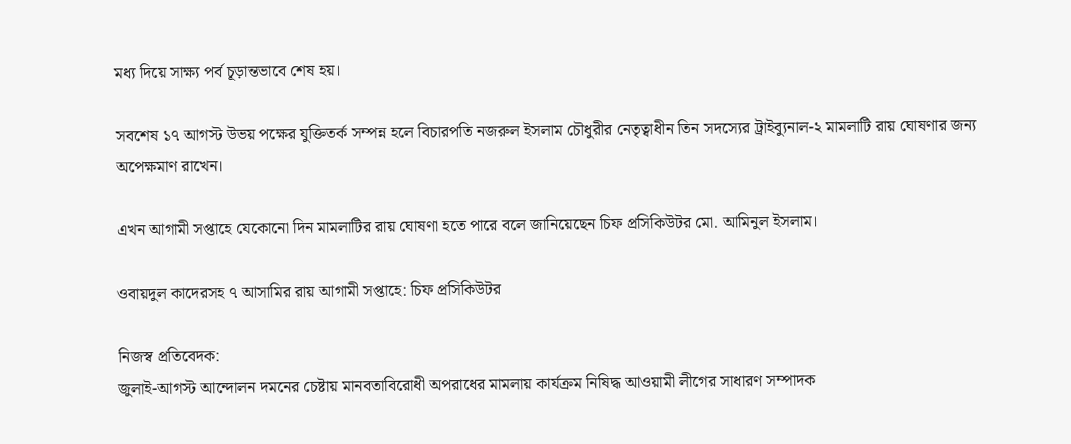মধ্য দিয়ে সাক্ষ্য পর্ব চূড়ান্তভাবে শেষ হয়।

সবশেষ ১৭ আগস্ট উভয় পক্ষের যুক্তিতর্ক সম্পন্ন হলে বিচারপতি নজরুল ইসলাম চৌধুরীর নেতৃত্বাধীন তিন সদস্যের ট্রাইব্যুনাল-২ মামলাটি রায় ঘোষণার জন্য অপেক্ষমাণ রাখেন।

এখন আগামী সপ্তাহে যেকোনো দিন মামলাটির রায় ঘোষণা হতে পারে বলে জানিয়েছেন চিফ প্রসিকিউটর মো. আমিনুল ইসলাম।

ওবায়দুল কাদেরসহ ৭ আসামির রায় আগামী সপ্তাহে: চিফ প্রসিকিউটর

নিজস্ব প্রতিবেদক:
জুলাই-আগস্ট আন্দোলন দমনের চেষ্টায় মানবতাবিরোধী অপরাধের মামলায় কার্যক্রম নিষিদ্ধ আওয়ামী লীগের সাধারণ সম্পাদক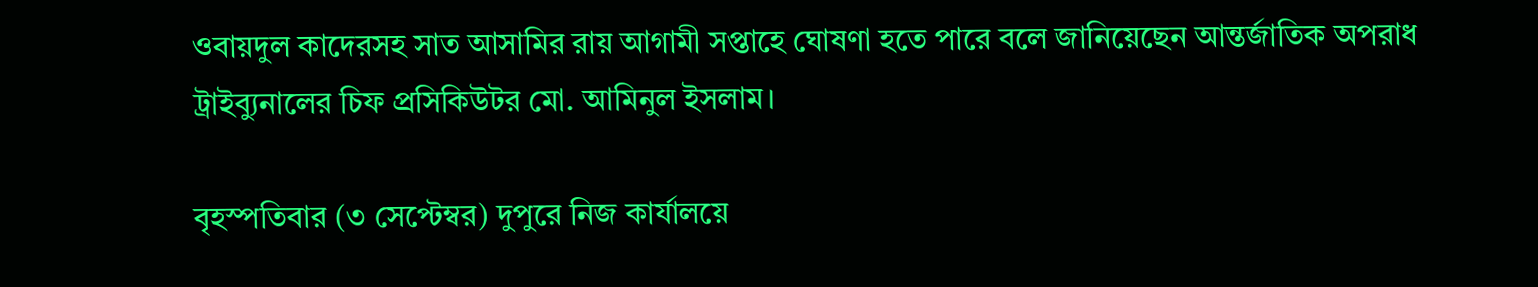ওবায়দুল কাদেরসহ সাত আসামির রায় আগামী সপ্তাহে ঘোষণা হতে পারে বলে জানিয়েছেন আন্তর্জাতিক অপরাধ ট্রাইব্যুনালের চিফ প্রসিকিউটর মো. আমিনুল ইসলাম।

বৃহস্পতিবার (৩ সেপ্টেম্বর) দুপুরে নিজ কার্যালয়ে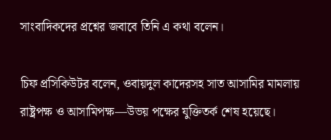সাংবাদিকদের প্রশ্নের জবাবে তিনি এ কথা বলেন।

চিফ প্রসিকিউটর বলেন, ওবায়দুল কাদেরসহ সাত আসামির মামলায় রাষ্ট্রপক্ষ ও আসামিপক্ষ—উভয় পক্ষের যুক্তিতর্ক শেষ হয়েছে।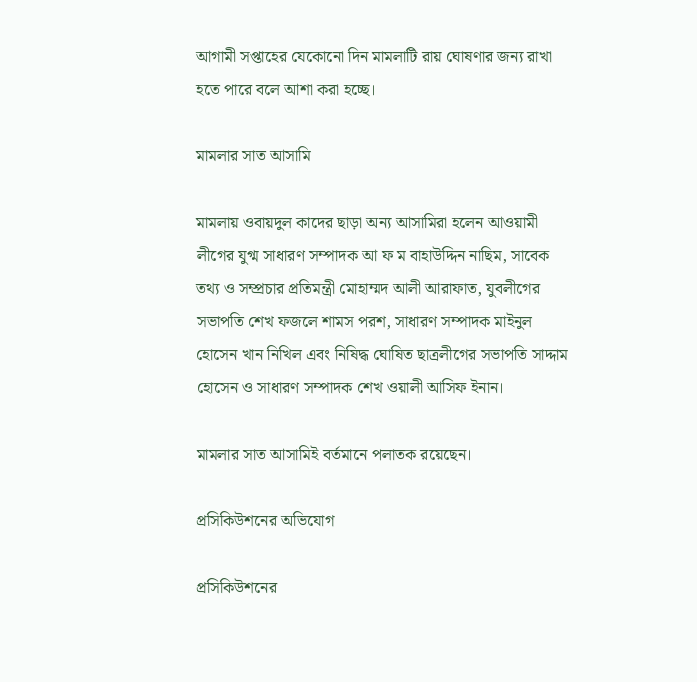আগামী সপ্তাহের যেকোনো দিন মামলাটি রায় ঘোষণার জন্য রাখা হতে পারে বলে আশা করা হচ্ছে।

মামলার সাত আসামি

মামলায় ওবায়দুল কাদের ছাড়া অন্য আসামিরা হলেন আওয়ামী লীগের যুগ্ম সাধারণ সম্পাদক আ ফ ম বাহাউদ্দিন নাছিম, সাবেক তথ্য ও সম্প্রচার প্রতিমন্ত্রী মোহাম্মদ আলী আরাফাত, যুবলীগের সভাপতি শেখ ফজলে শামস পরশ, সাধারণ সম্পাদক মাইনুল হোসেন খান নিখিল এবং নিষিদ্ধ ঘোষিত ছাত্রলীগের সভাপতি সাদ্দাম হোসেন ও সাধারণ সম্পাদক শেখ ওয়ালী আসিফ ইনান।

মামলার সাত আসামিই বর্তমানে পলাতক রয়েছেন।

প্রসিকিউশনের অভিযোগ

প্রসিকিউশনের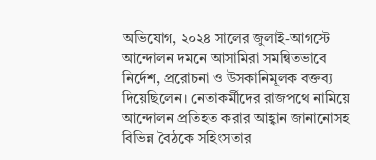অভিযোগ, ২০২৪ সালের জুলাই-আগস্টে আন্দোলন দমনে আসামিরা সমন্বিতভাবে নির্দেশ, প্ররোচনা ও উসকানিমূলক বক্তব্য দিয়েছিলেন। নেতাকর্মীদের রাজপথে নামিয়ে আন্দোলন প্রতিহত করার আহ্বান জানানোসহ বিভিন্ন বৈঠকে সহিংসতার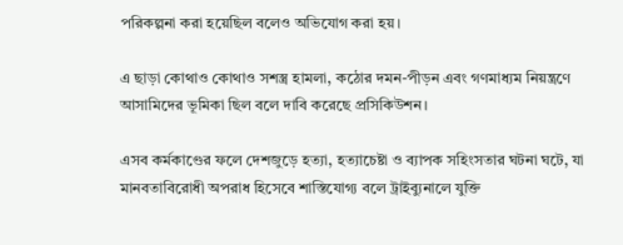পরিকল্পনা করা হয়েছিল বলেও অভিযোগ করা হয়।

এ ছাড়া কোথাও কোথাও সশস্ত্র হামলা, কঠোর দমন-পীড়ন এবং গণমাধ্যম নিয়ন্ত্রণে আসামিদের ভূমিকা ছিল বলে দাবি করেছে প্রসিকিউশন।

এসব কর্মকাণ্ডের ফলে দেশজুড়ে হত্যা, হত্যাচেষ্টা ও ব্যাপক সহিংসতার ঘটনা ঘটে, যা মানবতাবিরোধী অপরাধ হিসেবে শাস্তিযোগ্য বলে ট্রাইব্যুনালে যুক্তি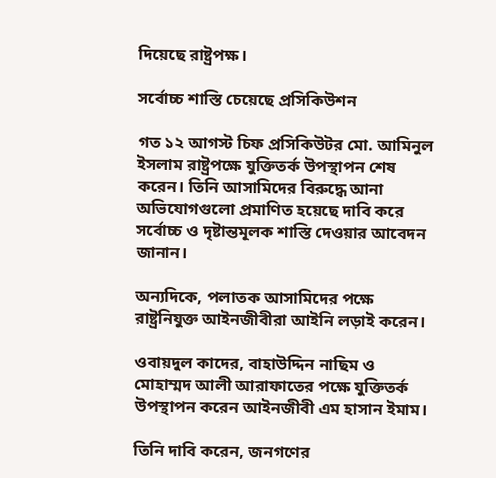দিয়েছে রাষ্ট্রপক্ষ।

সর্বোচ্চ শাস্তি চেয়েছে প্রসিকিউশন

গত ১২ আগস্ট চিফ প্রসিকিউটর মো. আমিনুল ইসলাম রাষ্ট্রপক্ষে যুক্তিতর্ক উপস্থাপন শেষ করেন। তিনি আসামিদের বিরুদ্ধে আনা অভিযোগগুলো প্রমাণিত হয়েছে দাবি করে সর্বোচ্চ ও দৃষ্টান্তমূলক শাস্তি দেওয়ার আবেদন জানান।

অন্যদিকে, পলাতক আসামিদের পক্ষে রাষ্ট্রনিযুক্ত আইনজীবীরা আইনি লড়াই করেন।

ওবায়দুল কাদের, বাহাউদ্দিন নাছিম ও মোহাম্মদ আলী আরাফাতের পক্ষে যুক্তিতর্ক উপস্থাপন করেন আইনজীবী এম হাসান ইমাম।

তিনি দাবি করেন, জনগণের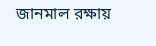জানমাল রক্ষায়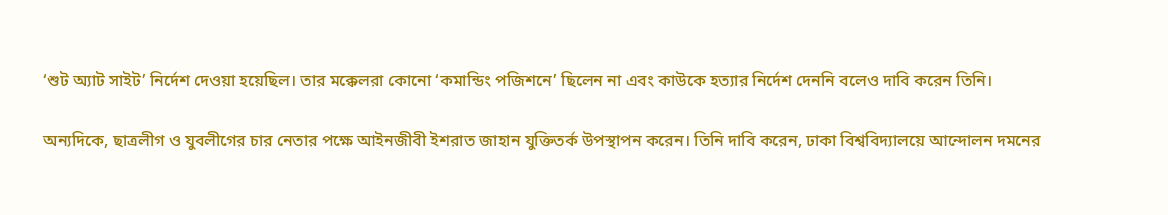‘শুট অ্যাট সাইট’ নির্দেশ দেওয়া হয়েছিল। তার মক্কেলরা কোনো ‘কমান্ডিং পজিশনে’ ছিলেন না এবং কাউকে হত্যার নির্দেশ দেননি বলেও দাবি করেন তিনি।

অন্যদিকে, ছাত্রলীগ ও যুবলীগের চার নেতার পক্ষে আইনজীবী ইশরাত জাহান যুক্তিতর্ক উপস্থাপন করেন। তিনি দাবি করেন, ঢাকা বিশ্ববিদ্যালয়ে আন্দোলন দমনের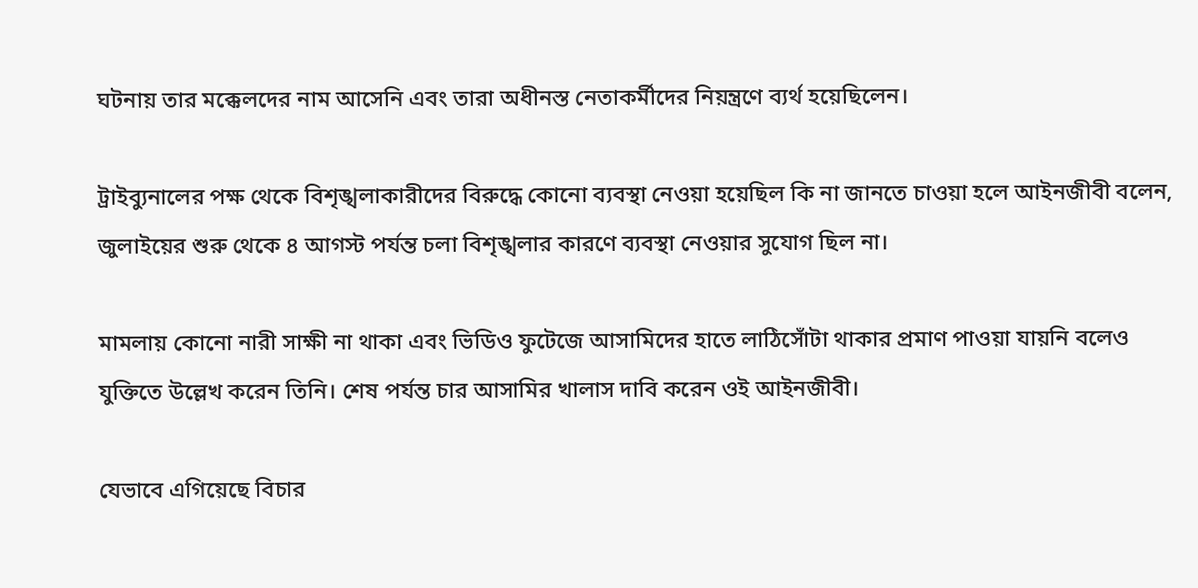ঘটনায় তার মক্কেলদের নাম আসেনি এবং তারা অধীনস্ত নেতাকর্মীদের নিয়ন্ত্রণে ব্যর্থ হয়েছিলেন।

ট্রাইব্যুনালের পক্ষ থেকে বিশৃঙ্খলাকারীদের বিরুদ্ধে কোনো ব্যবস্থা নেওয়া হয়েছিল কি না জানতে চাওয়া হলে আইনজীবী বলেন, জুলাইয়ের শুরু থেকে ৪ আগস্ট পর্যন্ত চলা বিশৃঙ্খলার কারণে ব্যবস্থা নেওয়ার সুযোগ ছিল না।

মামলায় কোনো নারী সাক্ষী না থাকা এবং ভিডিও ফুটেজে আসামিদের হাতে লাঠিসোঁটা থাকার প্রমাণ পাওয়া যায়নি বলেও যুক্তিতে উল্লেখ করেন তিনি। শেষ পর্যন্ত চার আসামির খালাস দাবি করেন ওই আইনজীবী।

যেভাবে এগিয়েছে বিচার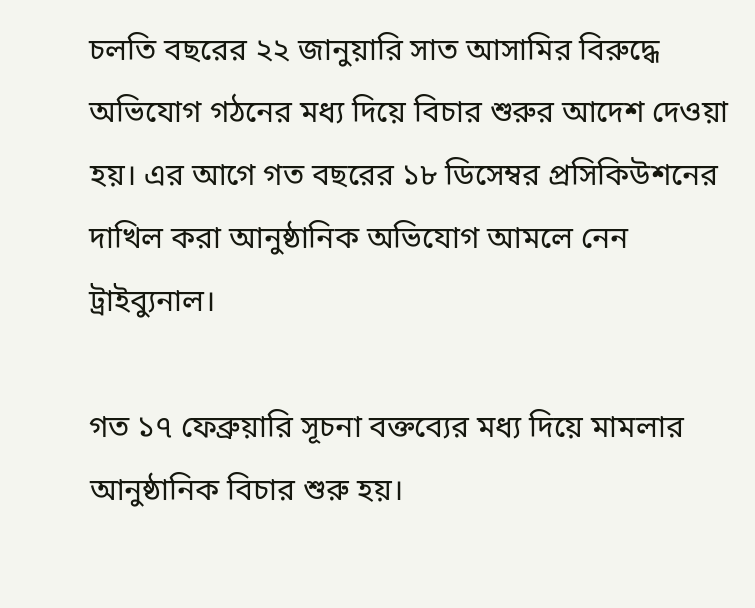চলতি বছরের ২২ জানুয়ারি সাত আসামির বিরুদ্ধে অভিযোগ গঠনের মধ্য দিয়ে বিচার শুরুর আদেশ দেওয়া হয়। এর আগে গত বছরের ১৮ ডিসেম্বর প্রসিকিউশনের দাখিল করা আনুষ্ঠানিক অভিযোগ আমলে নেন ট্রাইব্যুনাল।

গত ১৭ ফেব্রুয়ারি সূচনা বক্তব্যের মধ্য দিয়ে মামলার আনুষ্ঠানিক বিচার শুরু হয়।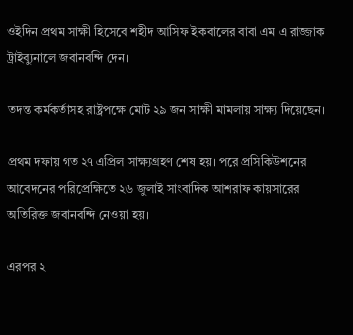ওইদিন প্রথম সাক্ষী হিসেবে শহীদ আসিফ ইকবালের বাবা এম এ রাজ্জাক ট্রাইব্যুনালে জবানবন্দি দেন।

তদন্ত কর্মকর্তাসহ রাষ্ট্রপক্ষে মোট ২৯ জন সাক্ষী মামলায় সাক্ষ্য দিয়েছেন।

প্রথম দফায় গত ২৭ এপ্রিল সাক্ষ্যগ্রহণ শেষ হয়। পরে প্রসিকিউশনের আবেদনের পরিপ্রেক্ষিতে ২৬ জুলাই সাংবাদিক আশরাফ কায়সারের অতিরিক্ত জবানবন্দি নেওয়া হয়।

এরপর ২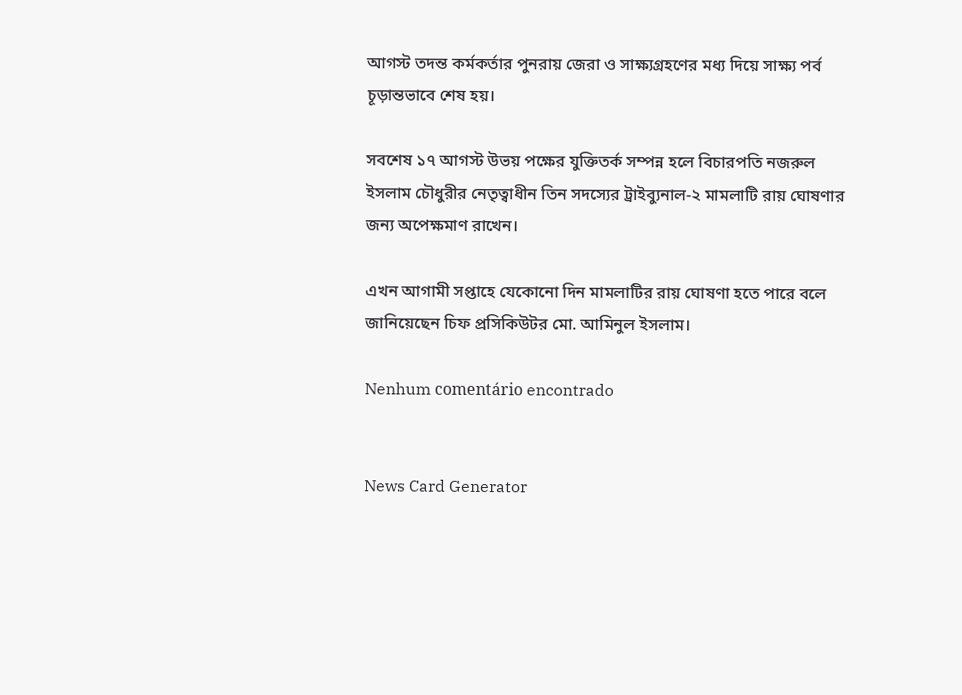আগস্ট তদন্ত কর্মকর্তার পুনরায় জেরা ও সাক্ষ্যগ্রহণের মধ্য দিয়ে সাক্ষ্য পর্ব চূড়ান্তভাবে শেষ হয়।

সবশেষ ১৭ আগস্ট উভয় পক্ষের যুক্তিতর্ক সম্পন্ন হলে বিচারপতি নজরুল ইসলাম চৌধুরীর নেতৃত্বাধীন তিন সদস্যের ট্রাইব্যুনাল-২ মামলাটি রায় ঘোষণার জন্য অপেক্ষমাণ রাখেন।

এখন আগামী সপ্তাহে যেকোনো দিন মামলাটির রায় ঘোষণা হতে পারে বলে জানিয়েছেন চিফ প্রসিকিউটর মো. আমিনুল ইসলাম।

Nenhum comentário encontrado


News Card Generator